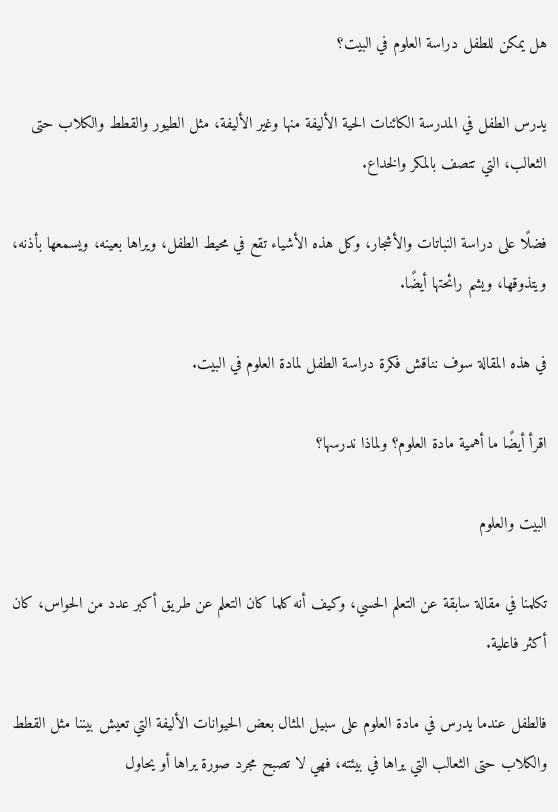هل يمكن للطفل دراسة العلوم في البيت؟

يدرس الطفل في المدرسة الكائنات الحية الأليفة منها وغير الأليفة، مثل الطيور والقطط والكلاب حتى الثعالب، التي تتصف بالمكر والخداع.

فضلًا على دراسة النباتات والأشجار، وكل هذه الأشياء تقع في محيط الطفل، ويراها بعينه، ويسمعها بأذنه، ويتذوقها، ويشم رائحتها أيضًا.

في هذه المقالة سوف نناقش فكرة دراسة الطفل لمادة العلوم في البيت.

اقرأ أيضًا ما أهمية مادة العلوم؟ ولماذا ندرسها؟

البيت والعلوم

تكلمنا في مقالة سابقة عن التعلم الحسي، وكيف أنه كلما كان التعلم عن طريق أكبر عدد من الحواس، كان أكثر فاعلية.

فالطفل عندما يدرس في مادة العلوم على سبيل المثال بعض الحيوانات الأليفة التي تعيش بيننا مثل القطط والكلاب حتى الثعالب التي يراها في بيئته، فهي لا تصبح مجرد صورة يراها أو يحاول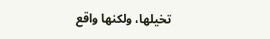تخيلها، ولكنها واقع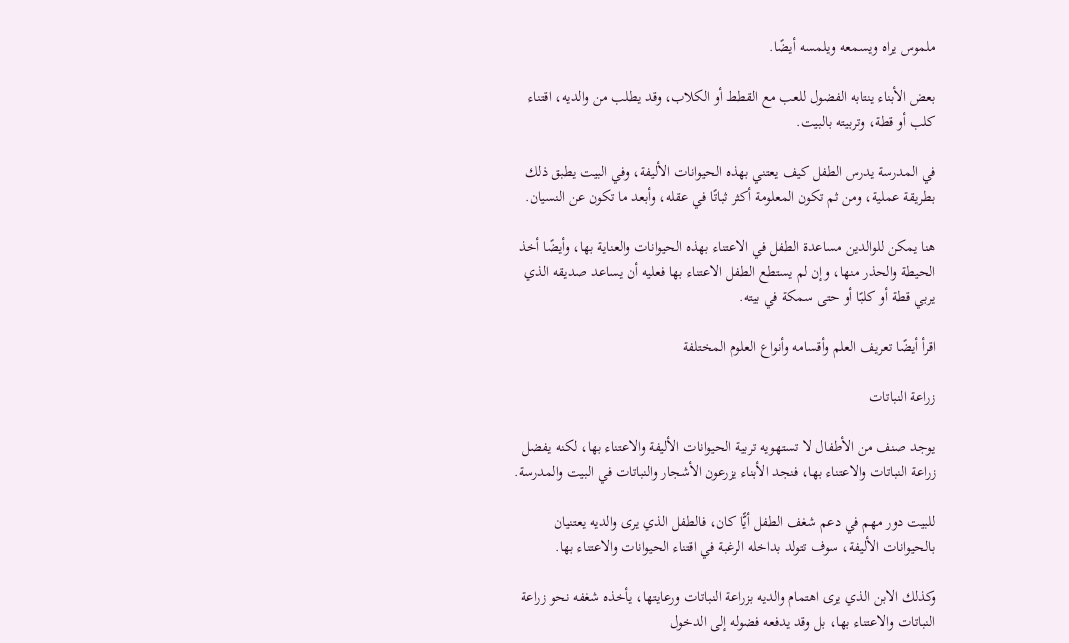ملموس يراه ويسمعه ويلمسه أيضًا.

بعض الأبناء ينتابه الفضول للعب مع القطط أو الكلاب، وقد يطلب من والديه، اقتناء كلب أو قطة، وتربيته بالبيت.

في المدرسة يدرس الطفل كيف يعتني بهذه الحيوانات الأليفة، وفي البيت يطبق ذلك بطريقة عملية، ومن ثم تكون المعلومة أكثر ثباتًا في عقله، وأبعد ما تكون عن النسيان.

هنا يمكن للوالدين مساعدة الطفل في الاعتناء بهذه الحيوانات والعناية بها، وأيضًا أخذ الحيطة والحذر منها، وإن لم يستطع الطفل الاعتناء بها فعليه أن يساعد صديقه الذي يربي قطة أو كلبًا أو حتى سمكة في بيته.

اقرأ أيضًا تعريف العلم وأقسامه وأنواع العلوم المختلفة

زراعة النباتات

يوجد صنف من الأطفال لا تستهويه تربية الحيوانات الأليفة والاعتناء بها، لكنه يفضل زراعة النباتات والاعتناء بها، فنجد الأبناء يزرعون الأشجار والنباتات في البيت والمدرسة.

للبيت دور مهم في دعم شغف الطفل أيًّا كان، فالطفل الذي يرى والديه يعتنيان بالحيوانات الأليفة، سوف تتولد بداخله الرغبة في اقتناء الحيوانات والاعتناء بها.

وكذلك الابن الذي يرى اهتمام والديه بزراعة النباتات ورعايتها، يأخذه شغفه نحو زراعة النباتات والاعتناء بها، بل وقد يدفعه فضوله إلى الدخول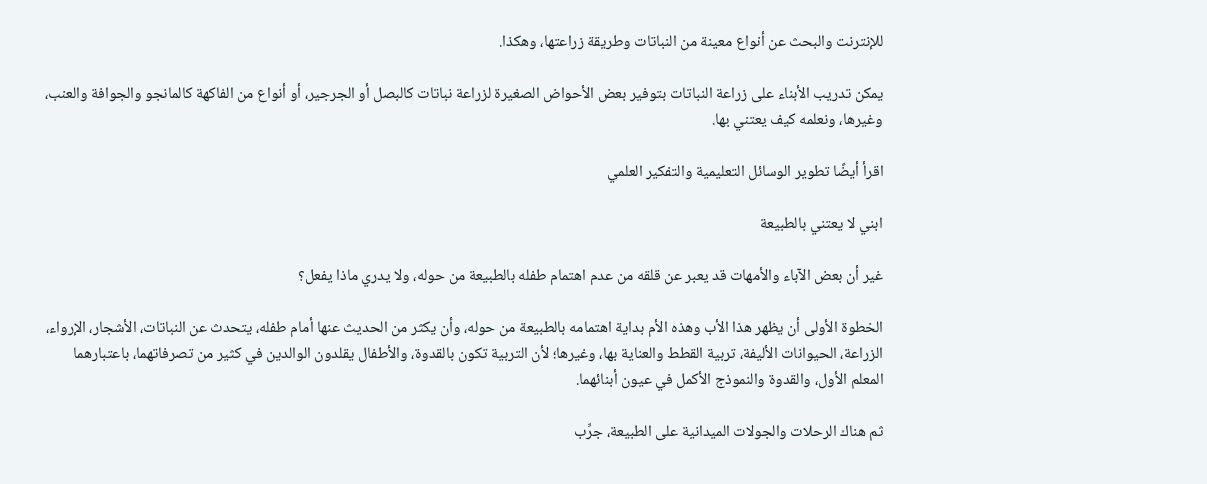للإنترنت والبحث عن أنواع معينة من النباتات وطريقة زراعتها، وهكذا.

يمكن تدريب الأبناء على زراعة النباتات بتوفير بعض الأحواض الصغيرة لزراعة نباتات كالبصل أو الجرجير، أو أنواع من الفاكهة كالمانجو والجوافة والعنب، وغيرها، ونعلمه كيف يعتني بها.

اقرأ أيضًا تطوير الوسائل التعليمية والتفكير العلمي

ابني لا يعتني بالطبيعة

غير أن بعض الآباء والأمهات قد يعبر عن قلقه من عدم اهتمام طفله بالطبيعة من حوله، ولا يدري ماذا يفعل؟

الخطوة الأولى أن يظهر هذا الأب وهذه الأم بداية اهتمامه بالطبيعة من حوله، وأن يكثر من الحديث عنها أمام طفله، يتحدث عن النباتات، الأشجار، الإرواء، الزراعة، الحيوانات الأليفة، تربية القطط والعناية بها، وغيرها؛ لأن التربية تكون بالقدوة، والأطفال يقلدون الوالدين في كثير من تصرفاتهما، باعتبارهما المعلم الأول، والقدوة والنموذج الأكمل في عيون أبنائهما.

ثم هناك الرحلات والجولات الميدانية على الطبيعة، جرِّب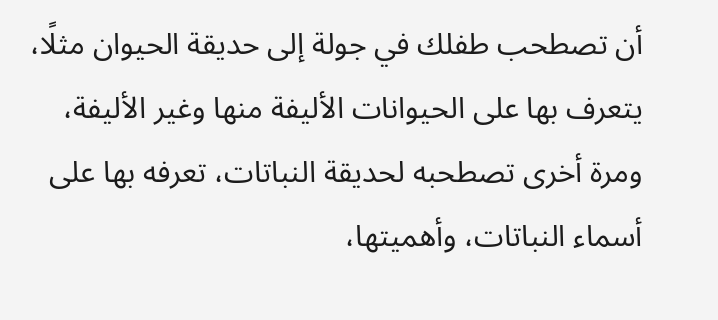أن تصطحب طفلك في جولة إلى حديقة الحيوان مثلًا، يتعرف بها على الحيوانات الأليفة منها وغير الأليفة، ومرة أخرى تصطحبه لحديقة النباتات، تعرفه بها على أسماء النباتات، وأهميتها،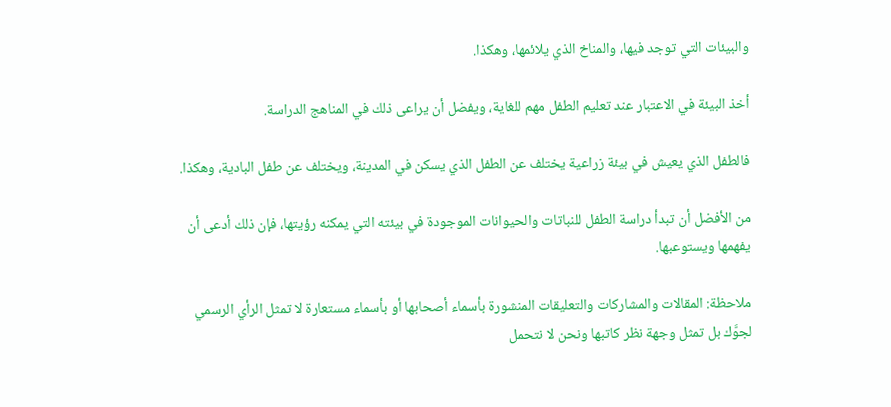والبيئات التي توجد فيها، والمناخ الذي يلائمها، وهكذا.

أخذ البيئة في الاعتبار عند تعليم الطفل مهم للغاية، ويفضل أن يراعى ذلك في المناهج الدراسة.

فالطفل الذي يعيش في بيئة زراعية يختلف عن الطفل الذي يسكن في المدينة، ويختلف عن طفل البادية، وهكذا.

من الأفضل أن تبدأ دراسة الطفل للنباتات والحيوانات الموجودة في بيئته التي يمكنه رؤيتها، فإن ذلك أدعى أن يفهمها ويستوعبها.

ملاحظة: المقالات والمشاركات والتعليقات المنشورة بأسماء أصحابها أو بأسماء مستعارة لا تمثل الرأي الرسمي لجوَّك بل تمثل وجهة نظر كاتبها ونحن لا نتحمل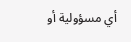أي مسؤولية أو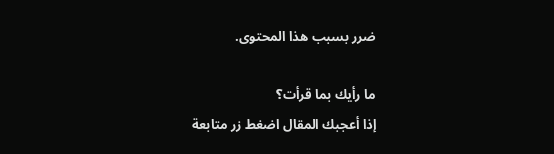ضرر بسبب هذا المحتوى.

ما رأيك بما قرأت؟
إذا أعجبك المقال اضغط زر متابعة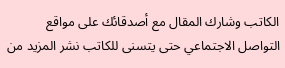الكاتب وشارك المقال مع أصدقائك على مواقع التواصل الاجتماعي حتى يتسنى للكاتب نشر المزيد من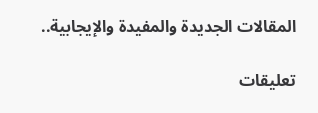المقالات الجديدة والمفيدة والإيجابية..

تعليقات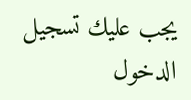يجب عليك تسجيل الدخول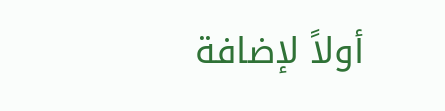أولاً لإضافة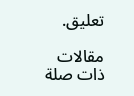تعليق.

مقالات ذات صلة